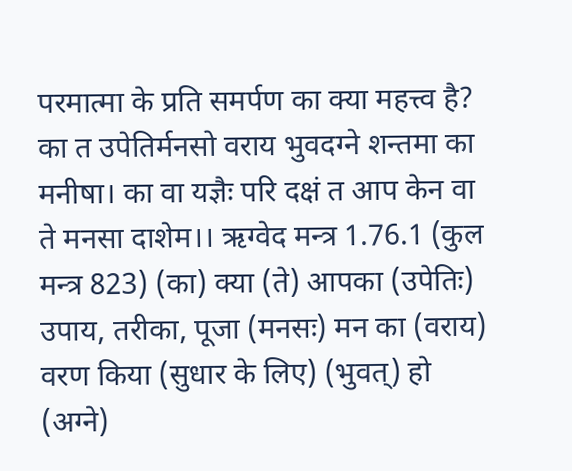परमात्मा के प्रति समर्पण का क्या महत्त्व है? का त उपेतिर्मनसो वराय भुवदग्ने शन्तमा का मनीषा। का वा यज्ञैः परि दक्षं त आप केन वा ते मनसा दाशेम।। ऋग्वेद मन्त्र 1.76.1 (कुल मन्त्र 823) (का) क्या (ते) आपका (उपेतिः) उपाय, तरीका, पूजा (मनसः) मन का (वराय) वरण किया (सुधार के लिए) (भुवत्) हो (अग्ने)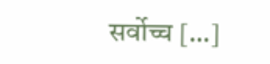सर्वोच्च […]